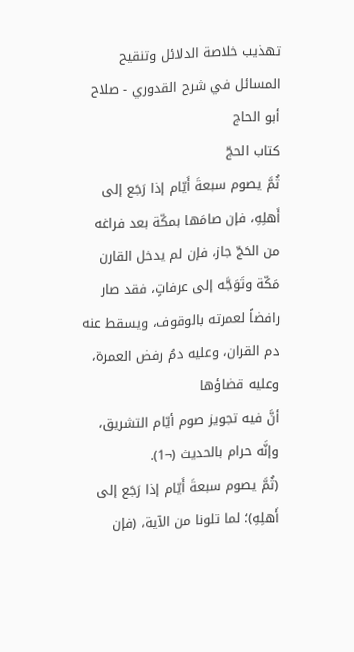تهذيب خلاصة الدلائل وتنقيح المسائل في شرح القدوري - صلاح أبو الحاج
كتاب الحجّ
ثُمَّ يصوم سبعةَ أَيّام إذا رَجَع إلى أَهلِهِ، فإن صامَها بمكّة بعد فراغه من الحَجّ جاز، فإن لم يدخل القارن مَكّة وتَوَجَّه إلى عرفاتٍ، فقد صار رافضاً لعمرته بالوقوف، ويسقط عنه دم القران، وعليه دمُ رفض العمرة، وعليه قضاؤها
أنَّ فيه تجويز صوم أيّام التشريق، وإنَّه حرام بالحديث (¬1).
(ثُمَّ يصوم سبعةَ أَيّام إذا رَجَع إلى أَهلِهِ)؛ لما تلونا من الآية، (فإن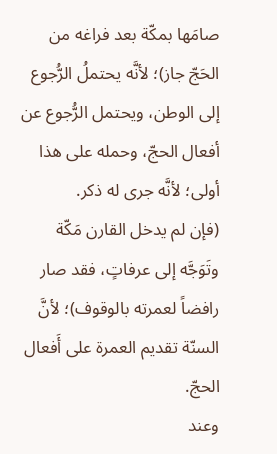صامَها بمكّة بعد فراغه من الحَجّ جاز)؛ لأنَّه يحتملُ الرُّجوع إلى الوطن، ويحتمل الرُّجوع عن أفعال الحجّ، وحمله على هذا أولى؛ لأنَّه جرى له ذكر.
(فإن لم يدخل القارن مَكّة وتَوَجَّه إلى عرفاتٍ، فقد صار رافضاً لعمرته بالوقوف)؛ لأنَّ السنّة تقديم العمرة على أَفعال الحجّ.
وعند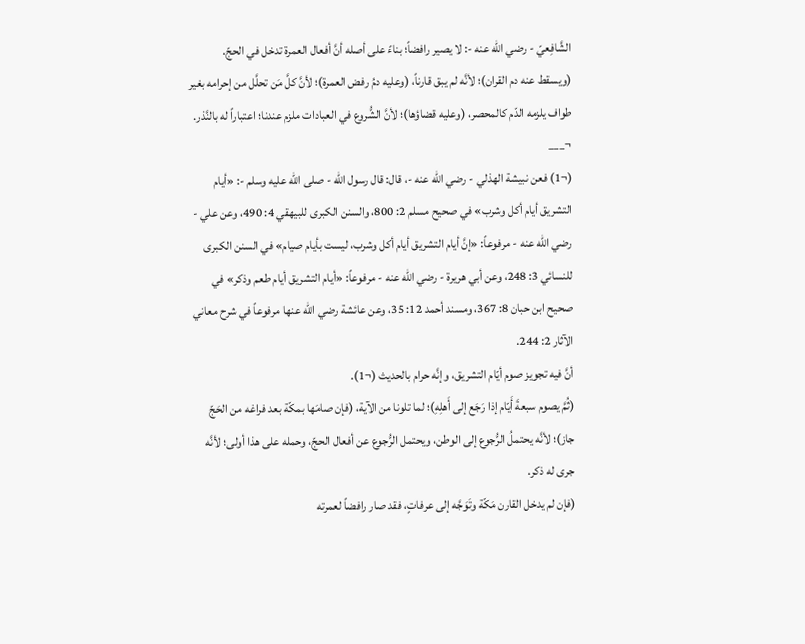الشَّافِعيّ - رضي الله عنه -: لا يصير رافضاً؛ بناءً على أصله أنَّ أفعال العمرة تدخل في الحجّ.
(ويسقط عنه دم القران)؛ لأنَّه لم يبق قارناً، (وعليه دمُ رفض العمرة)؛ لأنَّ كلَّ مَن تحلَّل من إحرامه بغير طواف يلزمه الدّم كالمحصر، (وعليه قضاؤها)؛ لأنَّ الشُّروع في العبادات ملزم عندنا؛ اعتباراً له بالنَّذر.
¬___
(¬1) فعن نبيشة الهذلي - رضي الله عنه -، قال: قال رسول الله - صلى الله عليه وسلم -: «أيام التشريق أيام أكل وشرب» في صحيح مسلم 2: 800، والسنن الكبرى للبيهقي 4: 490، وعن علي - رضي الله عنه - مرفوعاً: «إنَّ أيام التشريق أيام أكل وشرب، ليست بأيام صيام» في السنن الكبرى للنسائي 3: 248، وعن أبي هريرة - رضي الله عنه - مرفوعاً: «أيام التشريق أيام طعم وذكر» في صحيح ابن حبان 8: 367، ومسند أحمد 12: 35، وعن عائشة رضي الله عنها مرفوعاً في شرح معاني الآثار 2: 244.
أنَّ فيه تجويز صوم أيّام التشريق، وإنَّه حرام بالحديث (¬1).
(ثُمَّ يصوم سبعةَ أَيّام إذا رَجَع إلى أَهلِهِ)؛ لما تلونا من الآية، (فإن صامَها بمكّة بعد فراغه من الحَجّ جاز)؛ لأنَّه يحتملُ الرُّجوع إلى الوطن، ويحتمل الرُّجوع عن أفعال الحجّ، وحمله على هذا أولى؛ لأنَّه جرى له ذكر.
(فإن لم يدخل القارن مَكّة وتَوَجَّه إلى عرفاتٍ، فقد صار رافضاً لعمرته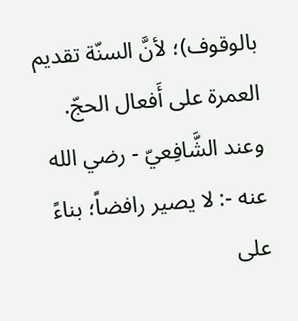بالوقوف)؛ لأنَّ السنّة تقديم العمرة على أَفعال الحجّ.
وعند الشَّافِعيّ - رضي الله عنه -: لا يصير رافضاً؛ بناءً على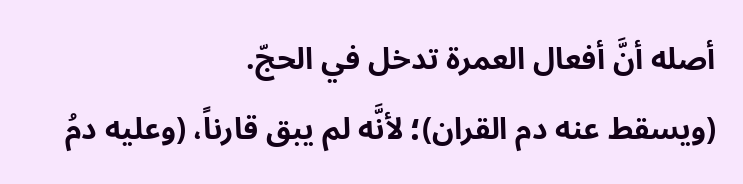أصله أنَّ أفعال العمرة تدخل في الحجّ.
(ويسقط عنه دم القران)؛ لأنَّه لم يبق قارناً، (وعليه دمُ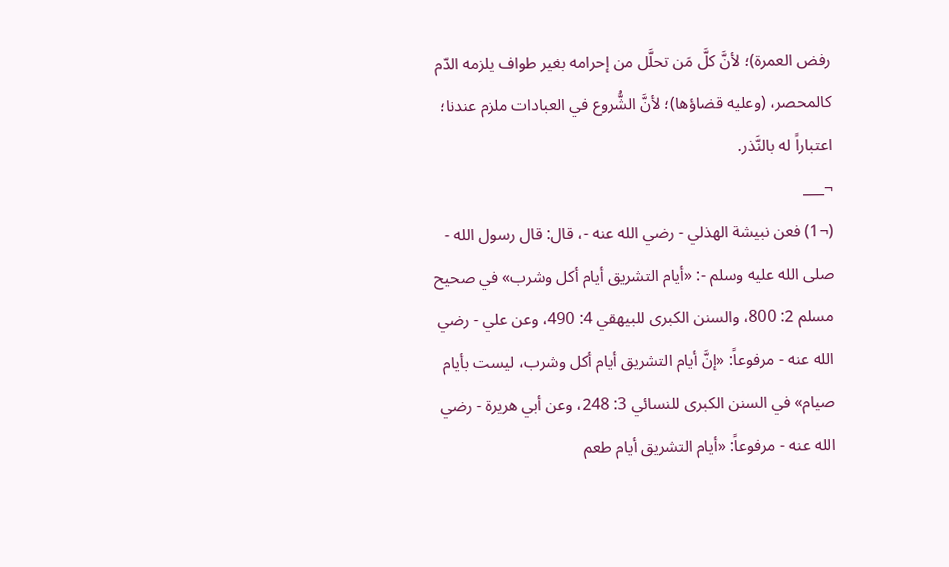رفض العمرة)؛ لأنَّ كلَّ مَن تحلَّل من إحرامه بغير طواف يلزمه الدّم كالمحصر، (وعليه قضاؤها)؛ لأنَّ الشُّروع في العبادات ملزم عندنا؛ اعتباراً له بالنَّذر.
¬___
(¬1) فعن نبيشة الهذلي - رضي الله عنه -، قال: قال رسول الله - صلى الله عليه وسلم -: «أيام التشريق أيام أكل وشرب» في صحيح مسلم 2: 800، والسنن الكبرى للبيهقي 4: 490، وعن علي - رضي الله عنه - مرفوعاً: «إنَّ أيام التشريق أيام أكل وشرب، ليست بأيام صيام» في السنن الكبرى للنسائي 3: 248، وعن أبي هريرة - رضي الله عنه - مرفوعاً: «أيام التشريق أيام طعم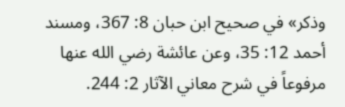وذكر» في صحيح ابن حبان 8: 367، ومسند أحمد 12: 35، وعن عائشة رضي الله عنها مرفوعاً في شرح معاني الآثار 2: 244.